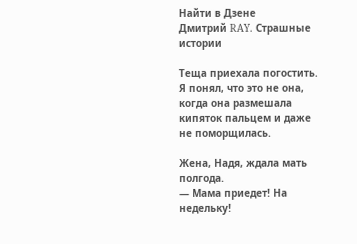Найти в Дзене
Дмитрий RAY. Страшные истории

Теща приехала погостить. Я понял, что это не она, когда она размешала кипяток пальцем и даже не поморщилась.

Жена, Надя, ждала мать полгода.
— Мама приедет! На недельку!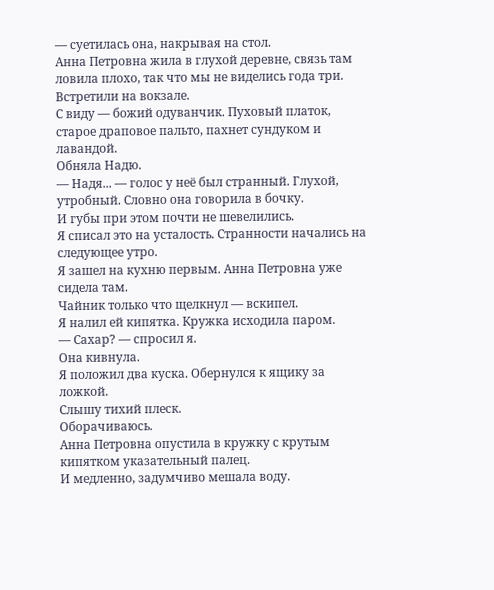— суетилась она, накрывая на стол.
Анна Петровна жила в глухой деревне, связь там ловила плохо, так что мы не виделись года три.
Встретили на вокзале.
С виду — божий одуванчик. Пуховый платок, старое драповое пальто, пахнет сундуком и лавандой.
Обняла Надю.
— Надя... — голос у неё был странный. Глухой, утробный. Словно она говорила в бочку.
И губы при этом почти не шевелились.
Я списал это на усталость. Странности начались на следующее утро.
Я зашел на кухню первым. Анна Петровна уже сидела там.
Чайник только что щелкнул — вскипел.
Я налил ей кипятка. Кружка исходила паром.
— Сахар? — спросил я.
Она кивнула.
Я положил два куска. Обернулся к ящику за ложкой.
Слышу тихий плеск.
Оборачиваюсь.
Анна Петровна опустила в кружку с крутым кипятком указательный палец.
И медленно, задумчиво мешала воду.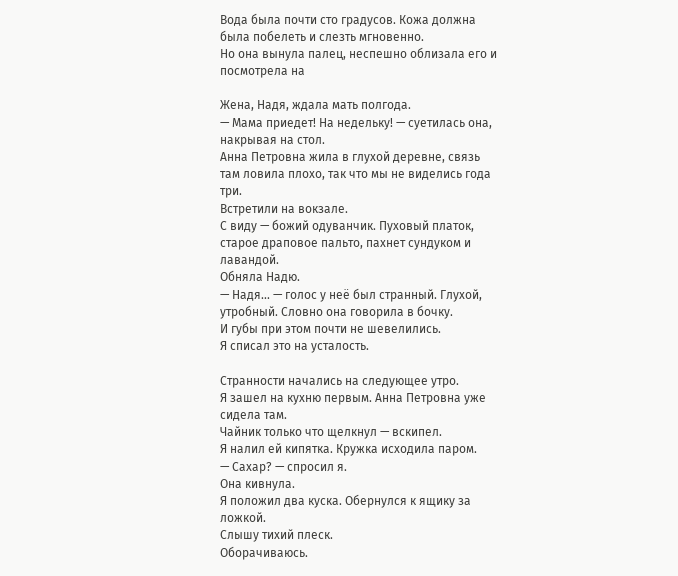Вода была почти сто градусов. Кожа должна была побелеть и слезть мгновенно.
Но она вынула палец, неспешно облизала его и посмотрела на

Жена, Надя, ждала мать полгода.
— Мама приедет! На недельку! — суетилась она, накрывая на стол.
Анна Петровна жила в глухой деревне, связь там ловила плохо, так что мы не виделись года три.
Встретили на вокзале.
С виду — божий одуванчик. Пуховый платок, старое драповое пальто, пахнет сундуком и лавандой.
Обняла Надю.
— Надя... — голос у неё был странный. Глухой, утробный. Словно она говорила в бочку.
И губы при этом почти не шевелились.
Я списал это на усталость.

Странности начались на следующее утро.
Я зашел на кухню первым. Анна Петровна уже сидела там.
Чайник только что щелкнул — вскипел.
Я налил ей кипятка. Кружка исходила паром.
— Сахар? — спросил я.
Она кивнула.
Я положил два куска. Обернулся к ящику за ложкой.
Слышу тихий плеск.
Оборачиваюсь.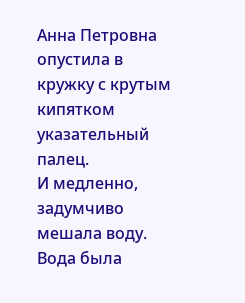Анна Петровна опустила в кружку с крутым кипятком
указательный палец.
И медленно, задумчиво мешала воду.
Вода была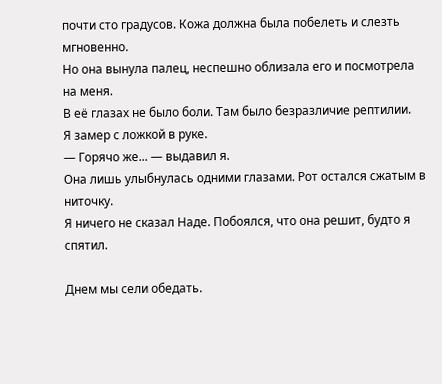почти сто градусов. Кожа должна была побелеть и слезть мгновенно.
Но она вынула палец, неспешно облизала его и посмотрела на меня.
В её глазах не было боли. Там было безразличие рептилии.
Я замер с ложкой в руке.
— Горячо же... — выдавил я.
Она лишь улыбнулась одними глазами. Рот остался сжатым в ниточку.
Я ничего не сказал Наде. Побоялся, что она решит, будто я спятил.

Днем мы сели обедать.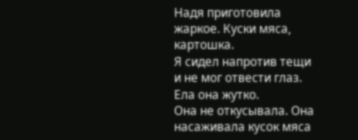Надя приготовила жаркое. Куски мяса, картошка.
Я сидел напротив тещи и не мог отвести глаз.
Ела она жутко.
Она не откусывала. Она насаживала кусок мяса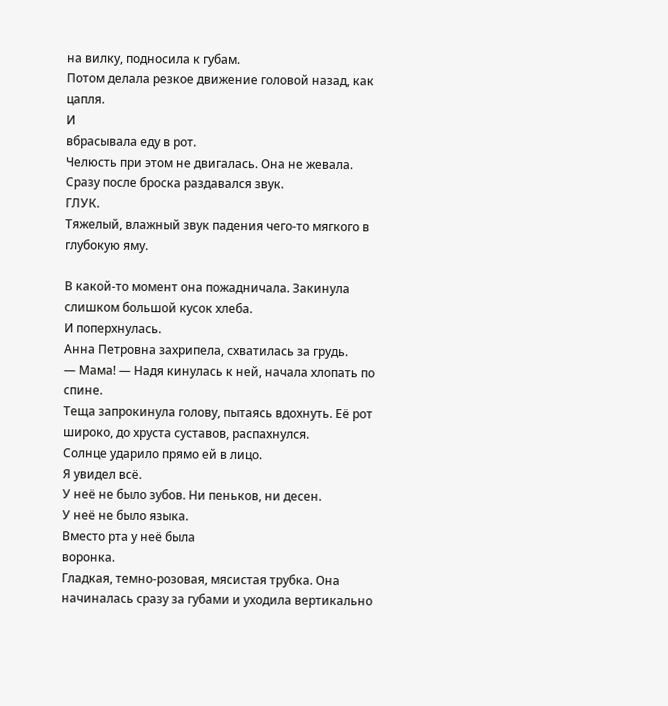на вилку, подносила к губам.
Потом делала резкое движение головой назад, как цапля.
И
вбрасывала еду в рот.
Челюсть при этом не двигалась. Она не жевала.
Сразу после броска раздавался звук.
ГЛУК.
Тяжелый, влажный звук падения чего-то мягкого в глубокую яму.

В какой-то момент она пожадничала. Закинула слишком большой кусок хлеба.
И поперхнулась.
Анна Петровна захрипела, схватилась за грудь.
— Мама! — Надя кинулась к ней, начала хлопать по спине.
Теща запрокинула голову, пытаясь вдохнуть. Её рот широко, до хруста суставов, распахнулся.
Солнце ударило прямо ей в лицо.
Я увидел всё.
У неё не было зубов. Ни пеньков, ни десен.
У неё не было языка.
Вместо рта у неё была
воронка.
Гладкая, темно-розовая, мясистая трубка. Она начиналась сразу за губами и уходила вертикально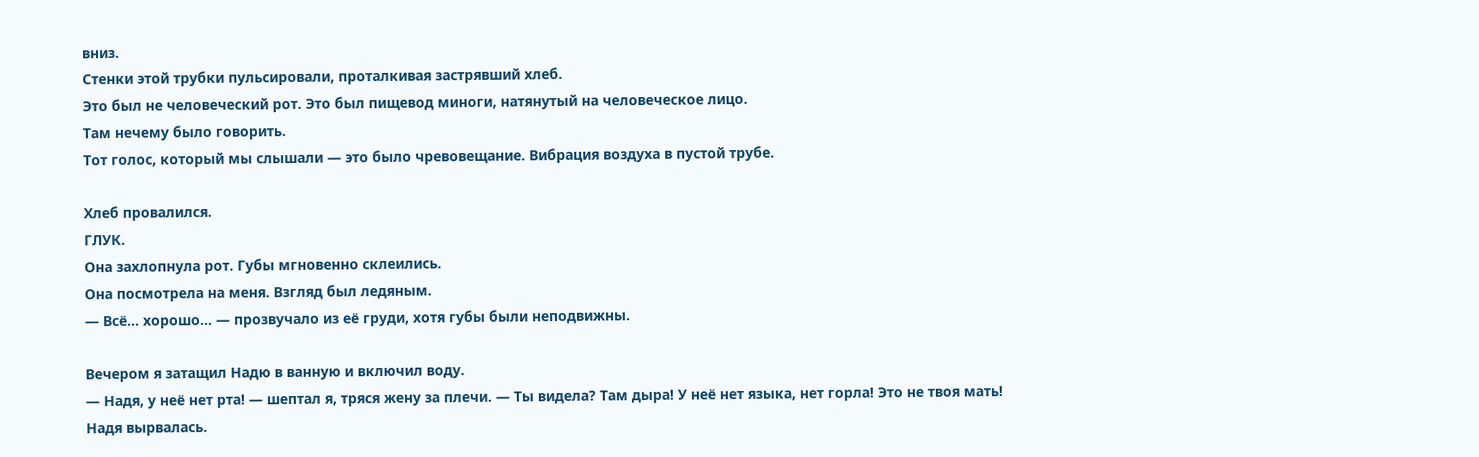вниз.
Стенки этой трубки пульсировали, проталкивая застрявший хлеб.
Это был не человеческий рот. Это был пищевод миноги, натянутый на человеческое лицо.
Там нечему было говорить.
Тот голос, который мы слышали — это было чревовещание. Вибрация воздуха в пустой трубе.

Хлеб провалился.
ГЛУК.
Она захлопнула рот. Губы мгновенно склеились.
Она посмотрела на меня. Взгляд был ледяным.
— Всё... хорошо... — прозвучало из её груди, хотя губы были неподвижны.

Вечером я затащил Надю в ванную и включил воду.
— Надя, у неё нет рта! — шептал я, тряся жену за плечи. — Ты видела? Там дыра! У неё нет языка, нет горла! Это не твоя мать!
Надя вырвалась.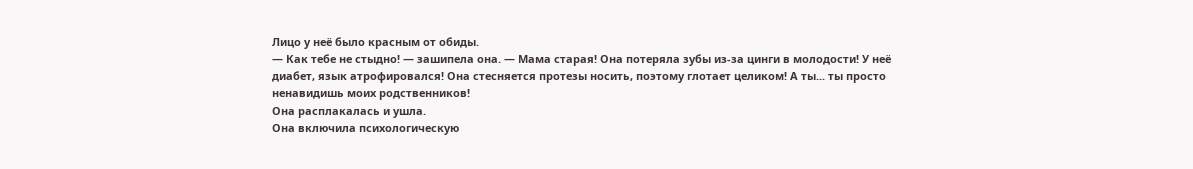Лицо у неё было красным от обиды.
— Как тебе не стыдно! — зашипела она. — Мама старая! Она потеряла зубы из-за цинги в молодости! У неё диабет, язык атрофировался! Она стесняется протезы носить, поэтому глотает целиком! А ты... ты просто ненавидишь моих родственников!
Она расплакалась и ушла.
Она включила психологическую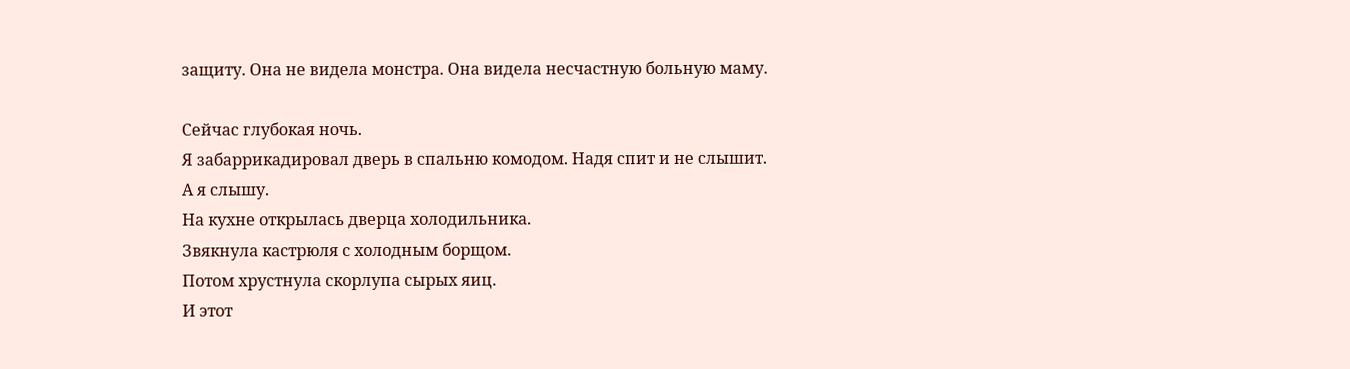защиту. Она не видела монстра. Она видела несчастную больную маму.

Сейчас глубокая ночь.
Я забаррикадировал дверь в спальню комодом. Надя спит и не слышит.
А я слышу.
На кухне открылась дверца холодильника.
Звякнула кастрюля с холодным борщом.
Потом хрустнула скорлупа сырых яиц.
И этот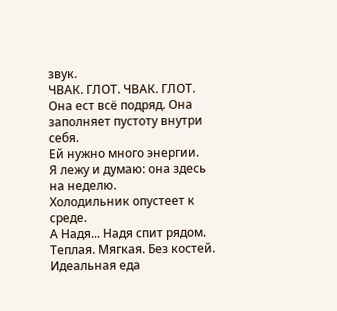звук.
ЧВАК. ГЛОТ. ЧВАК. ГЛОТ.
Она ест всё подряд. Она заполняет пустоту внутри себя.
Ей нужно много энергии.
Я лежу и думаю: она здесь на неделю.
Холодильник опустеет к среде.
А Надя... Надя спит рядом. Теплая. Мягкая. Без костей.
Идеальная еда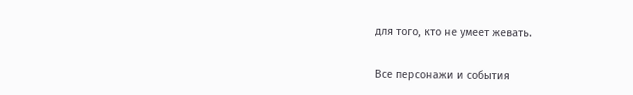для того, кто не умеет жевать.

Все персонажи и события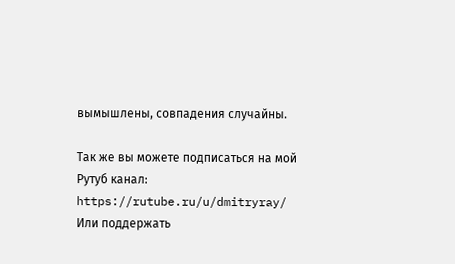вымышлены, совпадения случайны.

Так же вы можете подписаться на мой Рутуб канал: https://rutube.ru/u/dmitryray/
Или поддержать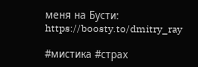меня на Бусти:
https://boosty.to/dmitry_ray

#мистика #страх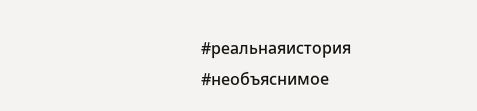#реальнаяистория #необъяснимое